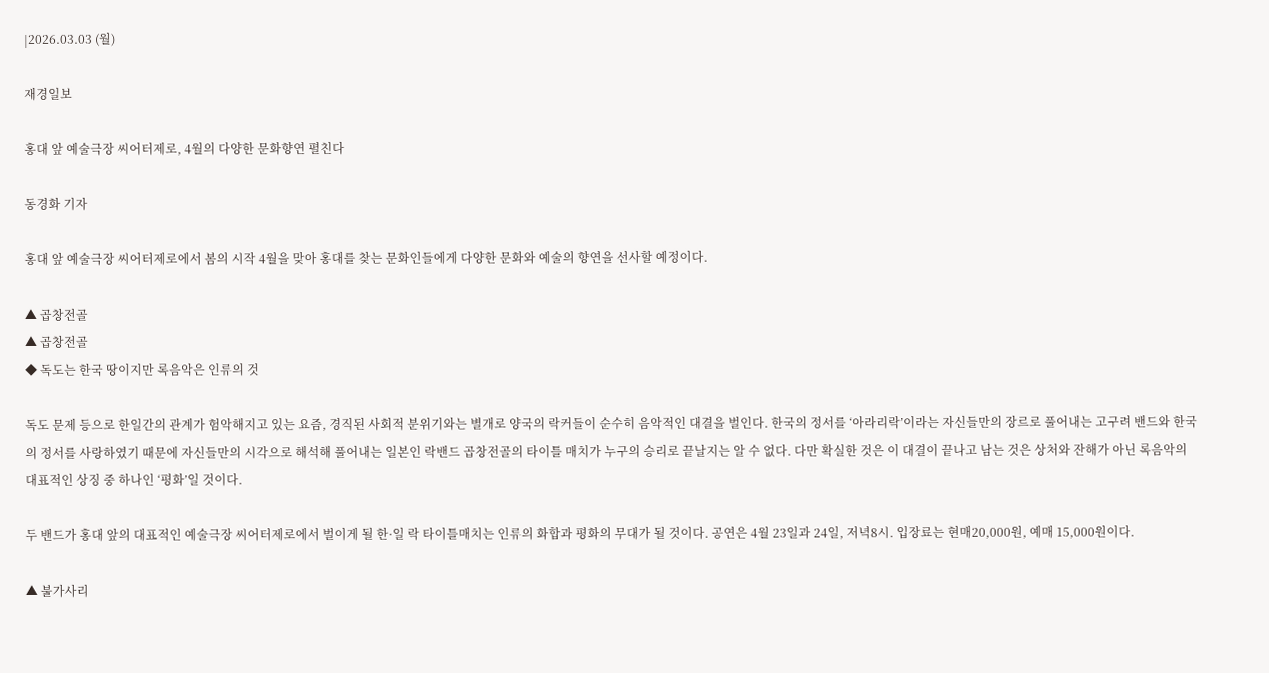|2026.03.03 (월)

재경일보

홍대 앞 예술극장 씨어터제로, 4월의 다양한 문화향연 펼친다

동경화 기자

홍대 앞 예술극장 씨어터제로에서 봄의 시작 4월을 맞아 홍대를 찾는 문화인들에게 다양한 문화와 예술의 향연을 선사할 예정이다.

▲ 곱창전골
▲ 곱창전골
◆ 독도는 한국 땅이지만 록음악은 인류의 것

독도 문제 등으로 한일간의 관계가 험악해지고 있는 요즘, 경직된 사회적 분위기와는 별개로 양국의 락커들이 순수히 음악적인 대결을 벌인다. 한국의 정서를 ‘아라리락’이라는 자신들만의 장르로 풀어내는 고구려 밴드와 한국의 정서를 사랑하였기 때문에 자신들만의 시각으로 해석해 풀어내는 일본인 락밴드 곱창전골의 타이틀 매치가 누구의 승리로 끝날지는 알 수 없다. 다만 확실한 것은 이 대결이 끝나고 남는 것은 상처와 잔해가 아닌 록음악의 대표적인 상징 중 하나인 ‘평화’일 것이다.

두 밴드가 홍대 앞의 대표적인 예술극장 씨어터제로에서 벌이게 될 한·일 락 타이틀매치는 인류의 화합과 평화의 무대가 될 것이다. 공연은 4월 23일과 24일, 저녁8시. 입장료는 현매20,000원, 예매 15,000원이다.

▲ 불가사리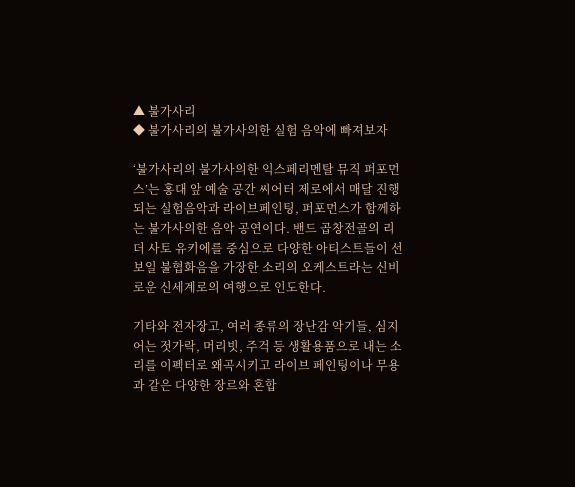▲ 불가사리
◆ 불가사리의 불가사의한 실험 음악에 빠져보자

‘불가사리의 불가사의한 익스페리멘탈 뮤직 퍼포먼스’는 홍대 앞 예술 공간 씨어터 제로에서 매달 진행되는 실험음악과 라이브페인팅, 퍼포먼스가 함께하는 불가사의한 음악 공연이다. 밴드 곱창전골의 리더 사토 유키에를 중심으로 다양한 아티스트들이 선보일 불협화음을 가장한 소리의 오케스트라는 신비로운 신세계로의 여행으로 인도한다.

기타와 전자장고, 여러 종류의 장난감 악기들, 심지어는 젓가락, 머리빗, 주걱 등 생활용품으로 내는 소리를 이펙터로 왜곡시키고 라이브 페인팅이나 무용과 같은 다양한 장르와 혼합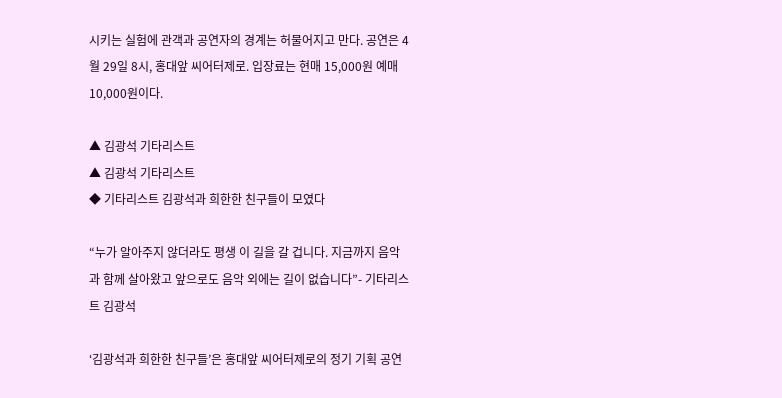시키는 실험에 관객과 공연자의 경계는 허물어지고 만다. 공연은 4월 29일 8시, 홍대앞 씨어터제로. 입장료는 현매 15,000원 예매 10,000원이다.

▲ 김광석 기타리스트
▲ 김광석 기타리스트
◆ 기타리스트 김광석과 희한한 친구들이 모였다

“누가 알아주지 않더라도 평생 이 길을 갈 겁니다. 지금까지 음악과 함께 살아왔고 앞으로도 음악 외에는 길이 없습니다”- 기타리스트 김광석

‘김광석과 희한한 친구들’은 홍대앞 씨어터제로의 정기 기획 공연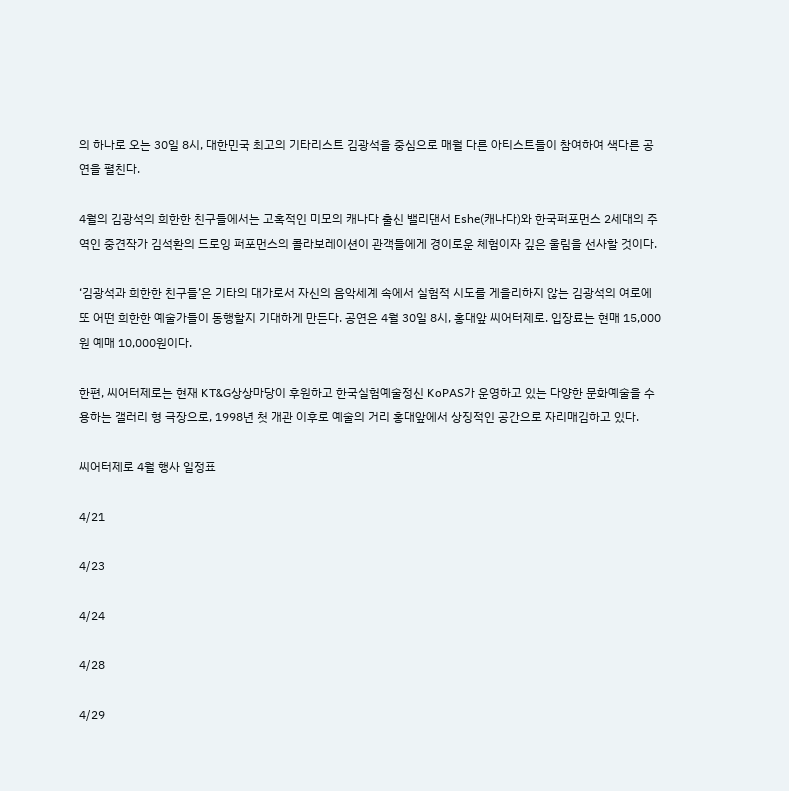의 하나로 오는 30일 8시, 대한민국 최고의 기타리스트 김광석을 중심으로 매월 다른 아티스트들이 참여하여 색다른 공연을 펼친다.

4월의 김광석의 희한한 친구들에서는 고혹적인 미모의 캐나다 출신 밸리댄서 Eshe(캐나다)와 한국퍼포먼스 2세대의 주역인 중견작가 김석환의 드로잉 퍼포먼스의 콜라보레이션이 관객들에게 경이로운 체험이자 깊은 울림을 선사할 것이다.

‘김광석과 희한한 친구들’은 기타의 대가로서 자신의 음악세계 속에서 실험적 시도를 게을리하지 않는 김광석의 여로에 또 어떤 희한한 예술가들이 동행할지 기대하게 만든다. 공연은 4월 30일 8시, 홍대앞 씨어터제로. 입장료는 현매 15,000원 예매 10,000원이다.

한편, 씨어터제로는 현재 KT&G상상마당이 후원하고 한국실험예술정신 KoPAS가 운영하고 있는 다양한 문화예술을 수용하는 갤러리 형 극장으로, 1998년 첫 개관 이후로 예술의 거리 홍대앞에서 상징적인 공간으로 자리매김하고 있다.

씨어터제로 4월 행사 일정표

4/21

4/23

4/24

4/28

4/29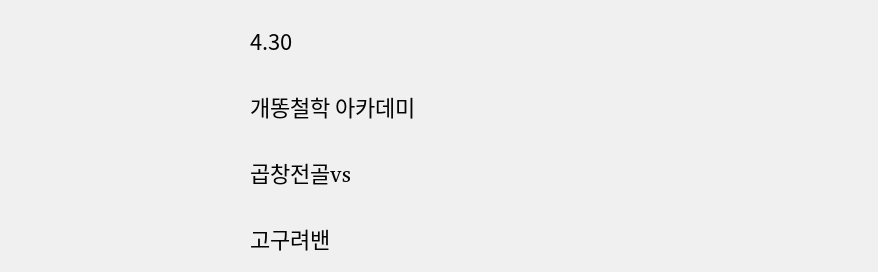4.30

개똥철학 아카데미

곱창전골vs

고구려밴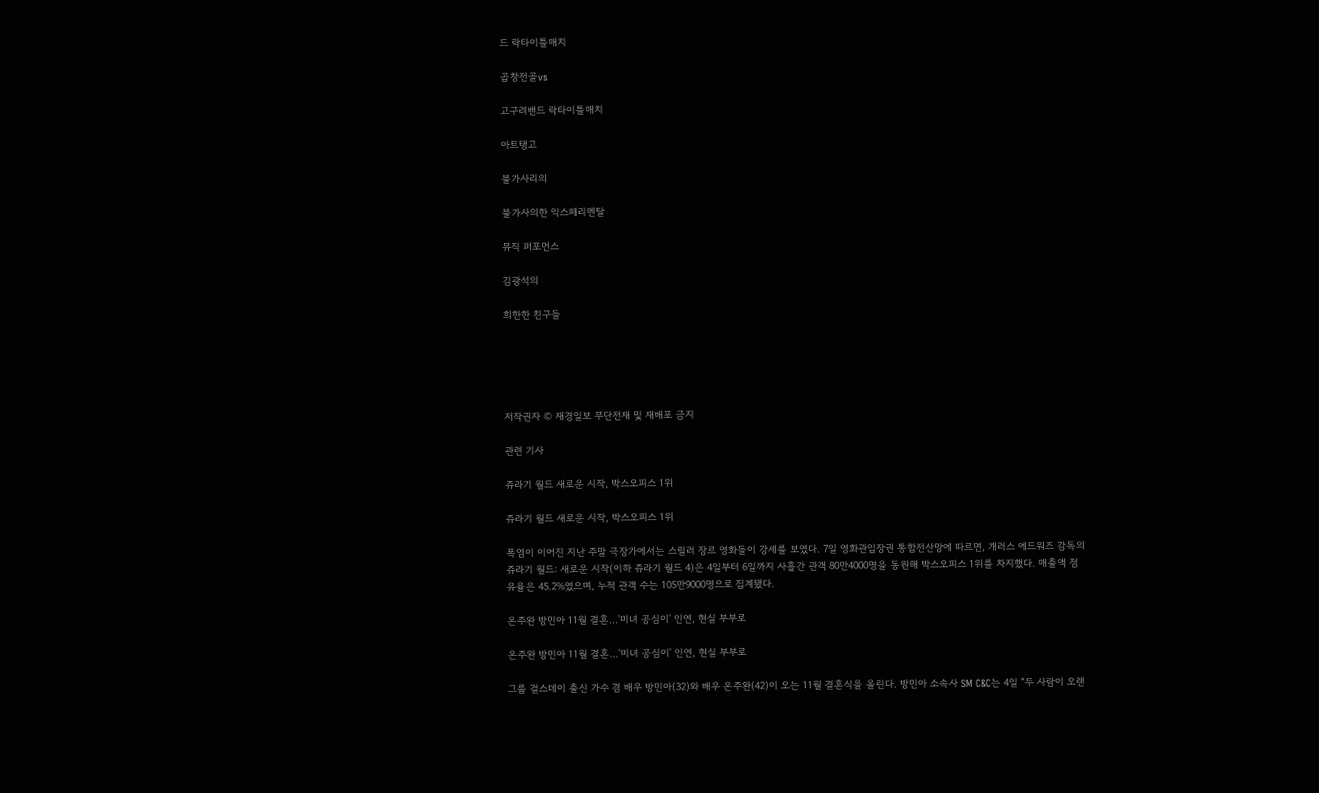드 락타이틀매치

곱창전골vs

고구려밴드 락타이틀매치

아트탱고

불가사리의

불가사의한 익스페리멘탈

뮤직 퍼포먼스

김광석의

희한한 친구들





저작권자 © 재경일보 무단전재 및 재배포 금지

관련 기사

쥬라기 월드 새로운 시작, 박스오피스 1위

쥬라기 월드 새로운 시작, 박스오피스 1위

폭염이 이어진 지난 주말 극장가에서는 스릴러 장르 영화들이 강세를 보였다. 7일 영화관입장권 통합전산망에 따르면, 개러스 에드워즈 감독의 쥬라기 월드: 새로운 시작(이하 쥬라기 월드 4)은 4일부터 6일까지 사흘간 관객 80만4000명을 동원해 박스오피스 1위를 차지했다. 매출액 점유율은 45.2%였으며, 누적 관객 수는 105만9000명으로 집계됐다.

온주완 방민아 11월 결혼…'미녀 공심이' 인연, 현실 부부로

온주완 방민아 11월 결혼…'미녀 공심이' 인연, 현실 부부로

그룹 걸스데이 출신 가수 겸 배우 방민아(32)와 배우 온주완(42)이 오는 11월 결혼식을 올린다. 방민아 소속사 SM C&C는 4일 “두 사람이 오랜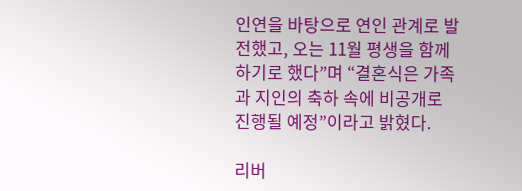인연을 바탕으로 연인 관계로 발전했고, 오는 11월 평생을 함께하기로 했다”며 “결혼식은 가족과 지인의 축하 속에 비공개로 진행될 예정”이라고 밝혔다.

리버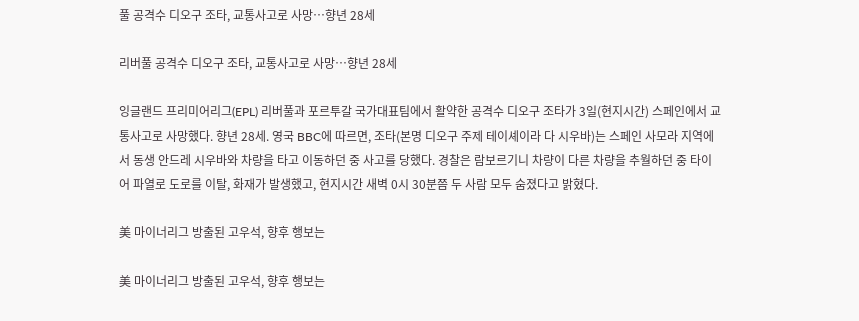풀 공격수 디오구 조타, 교통사고로 사망…향년 28세

리버풀 공격수 디오구 조타, 교통사고로 사망…향년 28세

잉글랜드 프리미어리그(EPL) 리버풀과 포르투갈 국가대표팀에서 활약한 공격수 디오구 조타가 3일(현지시간) 스페인에서 교통사고로 사망했다. 향년 28세. 영국 BBC에 따르면, 조타(본명 디오구 주제 테이셰이라 다 시우바)는 스페인 사모라 지역에서 동생 안드레 시우바와 차량을 타고 이동하던 중 사고를 당했다. 경찰은 람보르기니 차량이 다른 차량을 추월하던 중 타이어 파열로 도로를 이탈, 화재가 발생했고, 현지시간 새벽 0시 30분쯤 두 사람 모두 숨졌다고 밝혔다.

美 마이너리그 방출된 고우석, 향후 행보는

美 마이너리그 방출된 고우석, 향후 행보는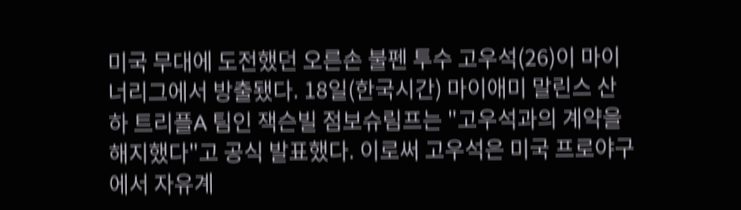미국 무대에 도전했던 오른손 불펜 투수 고우석(26)이 마이너리그에서 방출됐다. 18일(한국시간) 마이애미 말린스 산하 트리플A 팀인 잭슨빌 점보슈림프는 "고우석과의 계약을 해지했다"고 공식 발표했다. 이로써 고우석은 미국 프로야구에서 자유계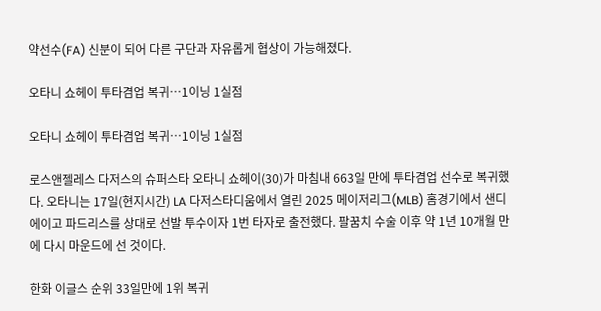약선수(FA) 신분이 되어 다른 구단과 자유롭게 협상이 가능해졌다.

오타니 쇼헤이 투타겸업 복귀…1이닝 1실점

오타니 쇼헤이 투타겸업 복귀…1이닝 1실점

로스앤젤레스 다저스의 슈퍼스타 오타니 쇼헤이(30)가 마침내 663일 만에 투타겸업 선수로 복귀했다. 오타니는 17일(현지시간) LA 다저스타디움에서 열린 2025 메이저리그(MLB) 홈경기에서 샌디에이고 파드리스를 상대로 선발 투수이자 1번 타자로 출전했다. 팔꿈치 수술 이후 약 1년 10개월 만에 다시 마운드에 선 것이다.

한화 이글스 순위 33일만에 1위 복귀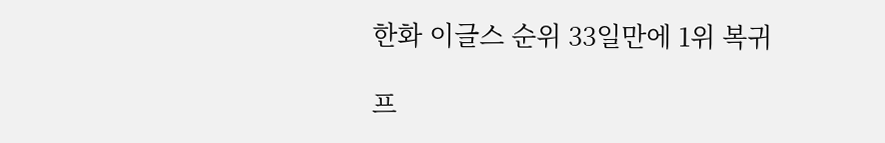한화 이글스 순위 33일만에 1위 복귀

프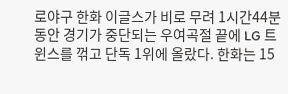로야구 한화 이글스가 비로 무려 1시간44분 동안 경기가 중단되는 우여곡절 끝에 LG 트윈스를 꺾고 단독 1위에 올랐다. 한화는 15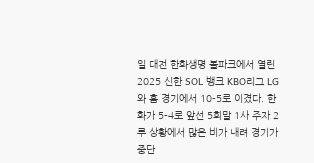일 대전 한화생명 볼파크에서 열린 2025 신한 SOL 뱅크 KBO리그 LG와 홈 경기에서 10-5로 이겼다. 한화가 5-4로 앞선 5회말 1사 주자 2루 상황에서 많은 비가 내려 경기가 중단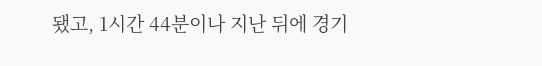됐고, 1시간 44분이나 지난 뒤에 경기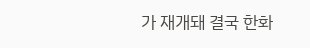가 재개돼 결국 한화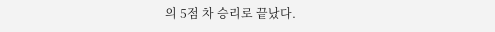의 5점 차 승리로 끝났다.